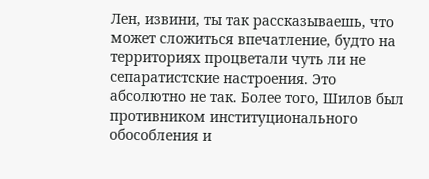Лен, извини, ты так рассказываешь, что может сложиться впечатление, будто на территориях процветали чуть ли не сепаратистские настроения. Это абсолютно не так. Более того, Шилов был противником институционального обособления и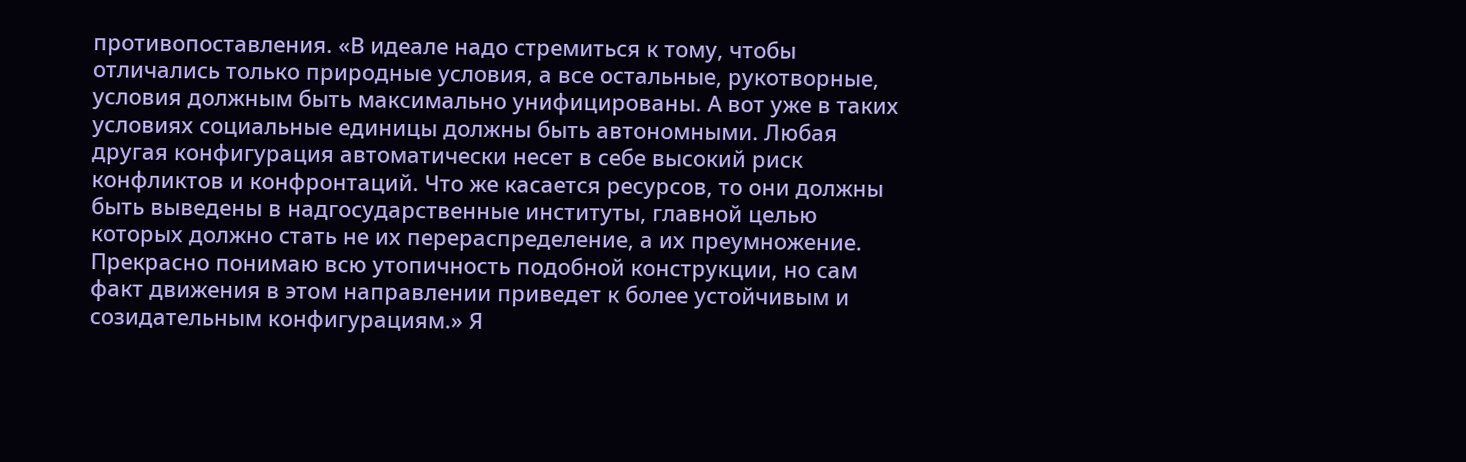противопоставления. «В идеале надо стремиться к тому, чтобы отличались только природные условия, а все остальные, рукотворные, условия должным быть максимально унифицированы. А вот уже в таких условиях социальные единицы должны быть автономными. Любая другая конфигурация автоматически несет в себе высокий риск конфликтов и конфронтаций. Что же касается ресурсов, то они должны быть выведены в надгосударственные институты, главной целью которых должно стать не их перераспределение, а их преумножение. Прекрасно понимаю всю утопичность подобной конструкции, но сам факт движения в этом направлении приведет к более устойчивым и созидательным конфигурациям.» Я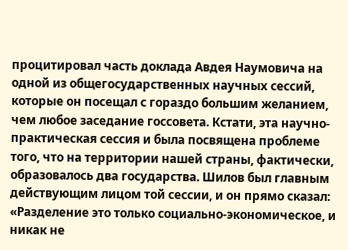процитировал часть доклада Авдея Наумовича на одной из общегосударственных научных сессий, которые он посещал с гораздо большим желанием, чем любое заседание госсовета. Кстати, эта научно-практическая сессия и была посвящена проблеме того, что на территории нашей страны, фактически, образовалось два государства. Шилов был главным действующим лицом той сессии, и он прямо сказал: «Разделение это только социально-экономическое, и никак не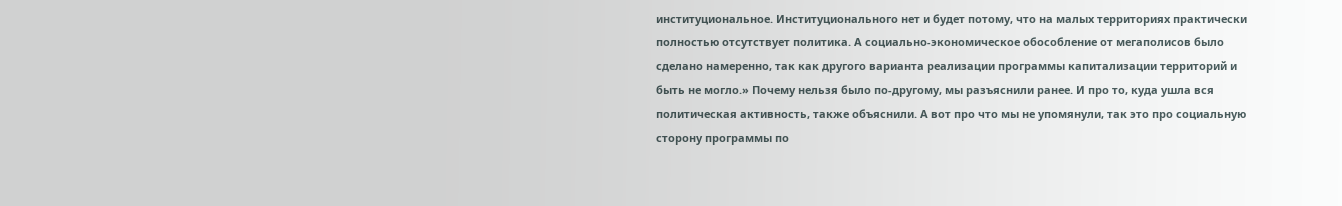институциональное. Институционального нет и будет потому, что на малых территориях практически полностью отсутствует политика. А социально-экономическое обособление от мегаполисов было сделано намеренно, так как другого варианта реализации программы капитализации территорий и быть не могло.» Почему нельзя было по-другому, мы разъяснили ранее. И про то, куда ушла вся политическая активность, также объяснили. А вот про что мы не упомянули, так это про социальную сторону программы по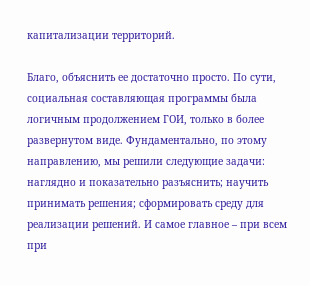капитализации территорий.

Благо, объяснить ее достаточно просто. По сути, социальная составляющая программы была логичным продолжением ГОИ, только в более развернутом виде. Фундаментально, по этому направлению, мы решили следующие задачи: наглядно и показательно разъяснить; научить принимать решения; сформировать среду для реализации решений. И самое главное – при всем при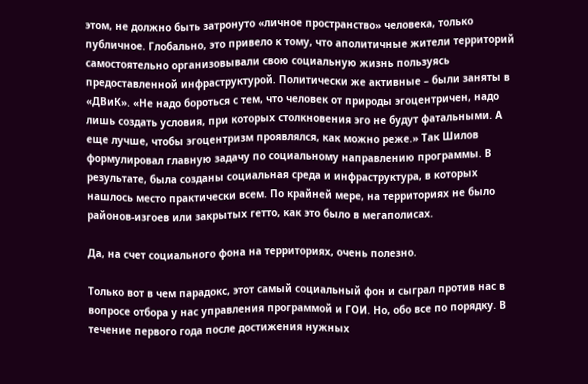этом, не должно быть затронуто «личное пространство» человека, только публичное. Глобально, это привело к тому, что аполитичные жители территорий самостоятельно организовывали свою социальную жизнь пользуясь предоставленной инфраструктурой. Политически же активные – были заняты в «ДВиК». «Не надо бороться с тем, что человек от природы эгоцентричен, надо лишь создать условия, при которых столкновения эго не будут фатальными. А еще лучше, чтобы эгоцентризм проявлялся, как можно реже.» Так Шилов формулировал главную задачу по социальному направлению программы. В результате, была созданы социальная среда и инфраструктура, в которых нашлось место практически всем. По крайней мере, на территориях не было районов-изгоев или закрытых гетто, как это было в мегаполисах.

Да, на счет социального фона на территориях, очень полезно.

Только вот в чем парадокс, этот самый социальный фон и сыграл против нас в вопросе отбора у нас управления программой и ГОИ. Но, обо все по порядку. В течение первого года после достижения нужных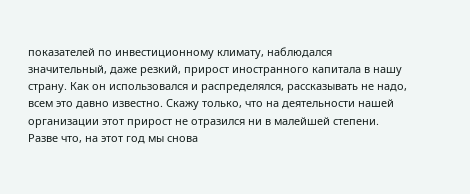показателей по инвестиционному климату, наблюдался значительный, даже резкий, прирост иностранного капитала в нашу страну. Как он использовался и распределялся, рассказывать не надо, всем это давно известно. Скажу только, что на деятельности нашей организации этот прирост не отразился ни в малейшей степени. Разве что, на этот год мы снова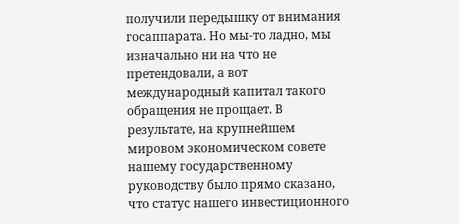получили передышку от внимания госаппарата. Но мы-то ладно, мы изначально ни на что не претендовали, а вот международный капитал такого обращения не прощает. В результате, на крупнейшем мировом экономическом совете нашему государственному руководству было прямо сказано, что статус нашего инвестиционного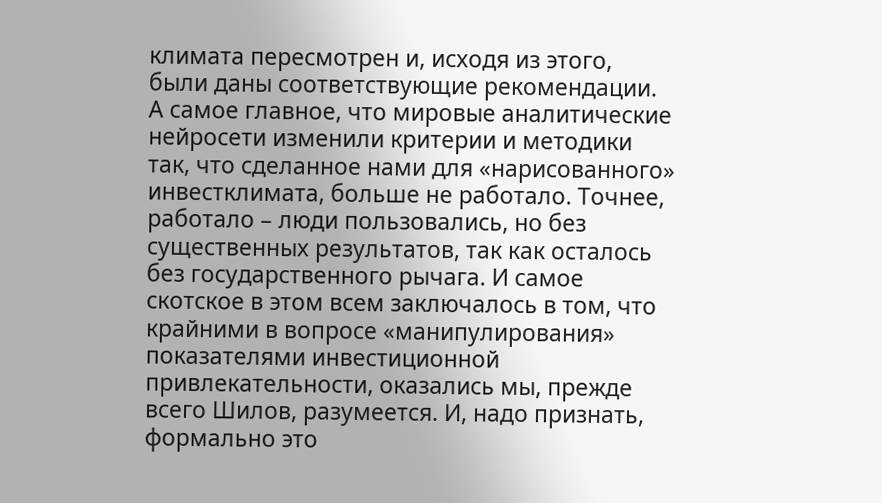климата пересмотрен и, исходя из этого, были даны соответствующие рекомендации. А самое главное, что мировые аналитические нейросети изменили критерии и методики так, что сделанное нами для «нарисованного» инвестклимата, больше не работало. Точнее, работало – люди пользовались, но без существенных результатов, так как осталось без государственного рычага. И самое скотское в этом всем заключалось в том, что крайними в вопросе «манипулирования» показателями инвестиционной привлекательности, оказались мы, прежде всего Шилов, разумеется. И, надо признать, формально это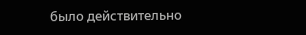было действительно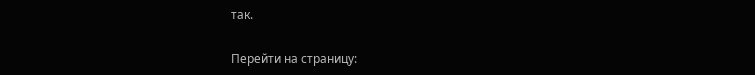так.

Перейти на страницу: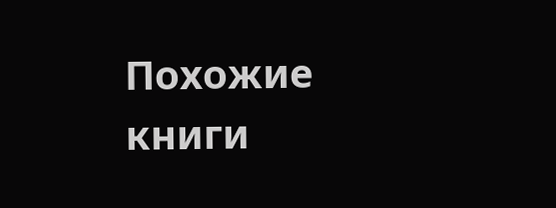Похожие книги